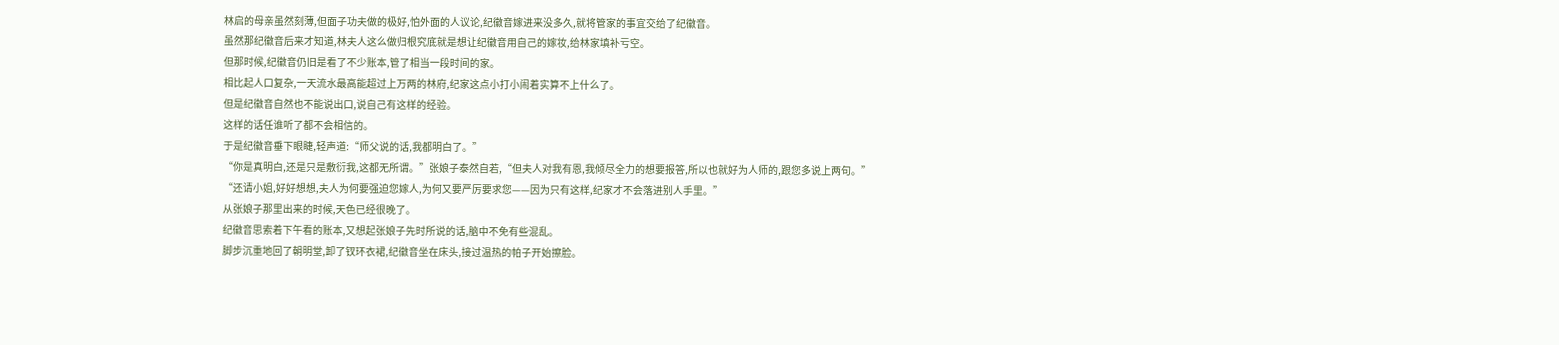林启的母亲虽然刻薄,但面子功夫做的极好,怕外面的人议论,纪徽音嫁进来没多久,就将管家的事宜交给了纪徽音。
虽然那纪徽音后来才知道,林夫人这么做归根究底就是想让纪徽音用自己的嫁妆,给林家填补亏空。
但那时候,纪徽音仍旧是看了不少账本,管了相当一段时间的家。
相比起人口复杂,一天流水最高能超过上万两的林府,纪家这点小打小闹着实算不上什么了。
但是纪徽音自然也不能说出口,说自己有这样的经验。
这样的话任谁听了都不会相信的。
于是纪徽音垂下眼睫,轻声道:“师父说的话,我都明白了。”
“你是真明白,还是只是敷衍我,这都无所谓。”张娘子泰然自若,“但夫人对我有恩,我倾尽全力的想要报答,所以也就好为人师的,跟您多说上两句。”
“还请小姐,好好想想,夫人为何要强迫您嫁人,为何又要严厉要求您——因为只有这样,纪家才不会落进别人手里。”
从张娘子那里出来的时候,天色已经很晚了。
纪徽音思索着下午看的账本,又想起张娘子先时所说的话,脑中不免有些混乱。
脚步沉重地回了朝明堂,卸了钗环衣裙,纪徽音坐在床头,接过温热的帕子开始擦脸。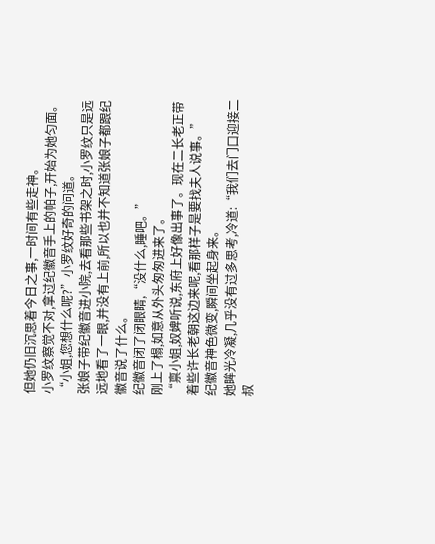但她仍旧沉思着今日之事,一时间有些走神。
小罗纹察觉不对,拿过纪徽音手上的帕子,开始为她匀面。
“小姐,您想什么呢?”小罗纹好奇的问道。
张娘子带纪徽音进小院,去看那些书架之时,小罗纹只是远远地看了一眼,并没有上前,所以也并不知道张娘子都跟纪徽音说了什么。
纪徽音闭了闭眼睛,“没什么,睡吧。”
刚上了榻,如意从外头匆匆进来了。
“禀小姐,奴婢听说,东府上好像出事了。现在二长老正带着些许长老朝这边来呢,看那样子是要找夫人说事。”
纪徽音神色微变,瞬间坐起身来。
她眸光冷凝,几乎没有过多思考,冷道:“我们去门口迎接二叔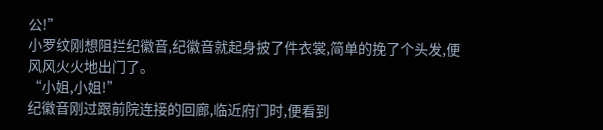公!”
小罗纹刚想阻拦纪徽音,纪徽音就起身披了件衣裳,简单的挽了个头发,便风风火火地出门了。
“小姐,小姐!”
纪徽音刚过跟前院连接的回廊,临近府门时,便看到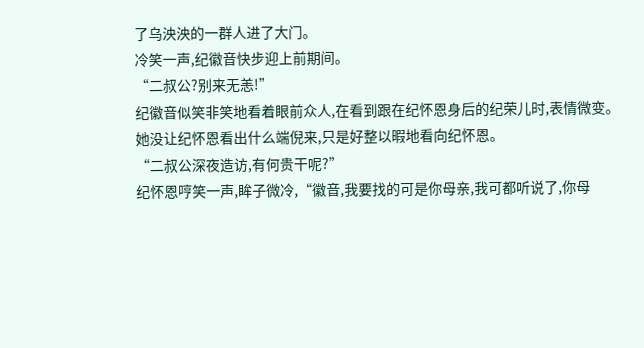了乌泱泱的一群人进了大门。
冷笑一声,纪徽音快步迎上前期间。
“二叔公?别来无恙!”
纪徽音似笑非笑地看着眼前众人,在看到跟在纪怀恩身后的纪荣儿时,表情微变。
她没让纪怀恩看出什么端倪来,只是好整以暇地看向纪怀恩。
“二叔公深夜造访,有何贵干呢?”
纪怀恩哼笑一声,眸子微冷,“徽音,我要找的可是你母亲,我可都听说了,你母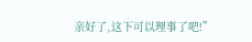亲好了,这下可以理事了吧!”